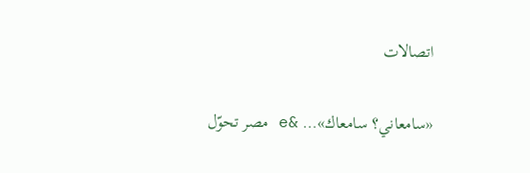اتصالات

«سامعاني؟ سامعاك»… &e مصر تحوّل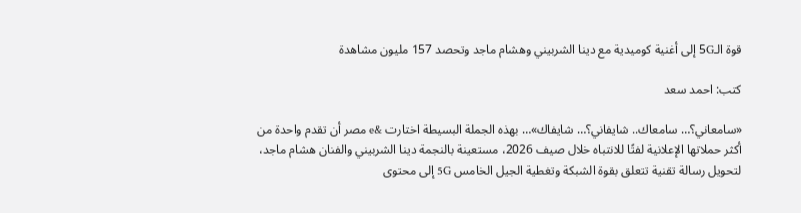قوة الـ5G إلى أغنية كوميدية مع دينا الشربيني وهشام ماجد وتحصد 157 مليون مشاهدة

كتب: احمد سعد

«سامعاني؟… سامعاك.. شايفاني؟… شايفاك»… بهذه الجملة البسيطة اختارت &e مصر أن تقدم واحدة من أكثر حملاتها الإعلانية لفتًا للانتباه خلال صيف 2026، مستعينة بالنجمة دينا الشربيني والفنان هشام ماجد، لتحويل رسالة تقنية تتعلق بقوة الشبكة وتغطية الجيل الخامس 5G إلى محتوى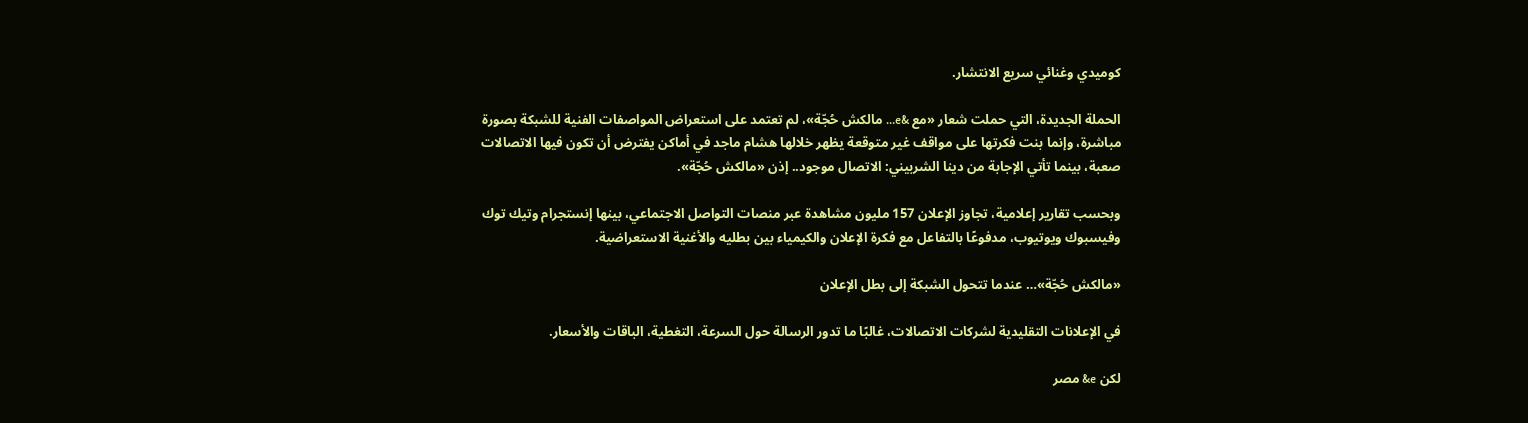كوميدي وغنائي سريع الانتشار.

الحملة الجديدة، التي حملت شعار «مع &e… مالكش حُجّة»، لم تعتمد على استعراض المواصفات الفنية للشبكة بصورة مباشرة، وإنما بنت فكرتها على مواقف غير متوقعة يظهر خلالها هشام ماجد في أماكن يفترض أن تكون فيها الاتصالات صعبة، بينما تأتي الإجابة من دينا الشربيني: الاتصال موجود.. إذن «مالكش حُجّة».

وبحسب تقارير إعلامية، تجاوز الإعلان 157 مليون مشاهدة عبر منصات التواصل الاجتماعي، بينها إنستجرام وتيك توك وفيسبوك ويوتيوب، مدفوعًا بالتفاعل مع فكرة الإعلان والكيمياء بين بطليه والأغنية الاستعراضية.

«مالكش حُجّة»… عندما تتحول الشبكة إلى بطل الإعلان

في الإعلانات التقليدية لشركات الاتصالات، غالبًا ما تدور الرسالة حول السرعة، التغطية، الباقات والأسعار.

لكن e& مصر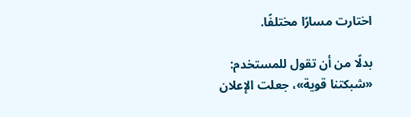اختارت مسارًا مختلفًا.

بدلًا من أن تقول للمستخدم: «شبكتنا قوية»، جعلت الإعلان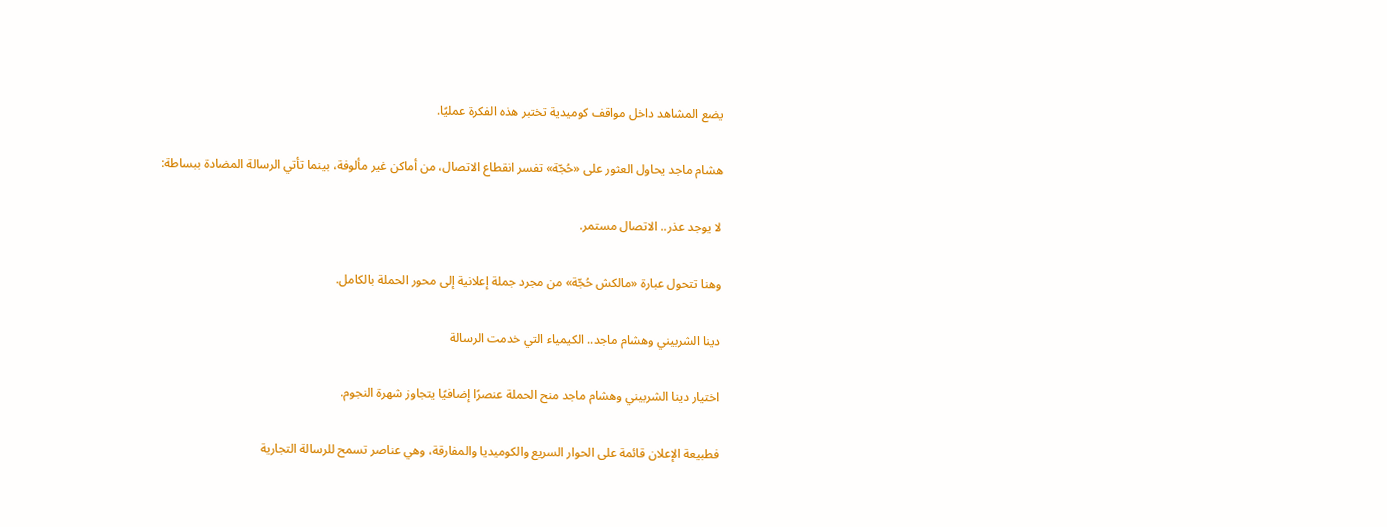يضع المشاهد داخل مواقف كوميدية تختبر هذه الفكرة عمليًا.

هشام ماجد يحاول العثور على «حُجّة» تفسر انقطاع الاتصال، من أماكن غير مألوفة، بينما تأتي الرسالة المضادة ببساطة:

لا يوجد عذر.. الاتصال مستمر.

وهنا تتحول عبارة «مالكش حُجّة» من مجرد جملة إعلانية إلى محور الحملة بالكامل.

دينا الشربيني وهشام ماجد.. الكيمياء التي خدمت الرسالة

اختيار دينا الشربيني وهشام ماجد منح الحملة عنصرًا إضافيًا يتجاوز شهرة النجوم.

فطبيعة الإعلان قائمة على الحوار السريع والكوميديا والمفارقة، وهي عناصر تسمح للرسالة التجارية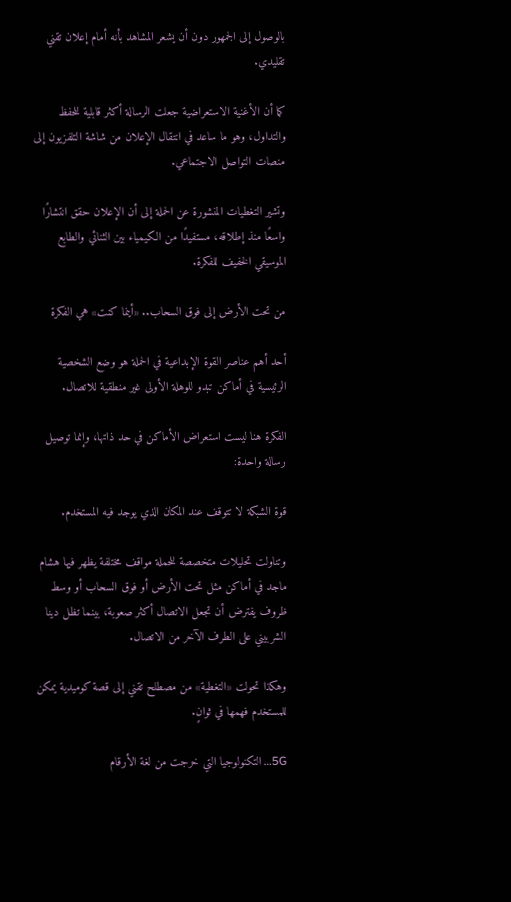بالوصول إلى الجمهور دون أن يشعر المشاهد بأنه أمام إعلان تقني تقليدي.

كما أن الأغنية الاستعراضية جعلت الرسالة أكثر قابلية للحفظ والتداول، وهو ما ساعد في انتقال الإعلان من شاشة التلفزيون إلى منصات التواصل الاجتماعي.

وتشير التغطيات المنشورة عن الحملة إلى أن الإعلان حقق انتشارًا واسعًا منذ إطلاقه، مستفيدًا من الكيمياء بين الثنائي والطابع الموسيقي الخفيف للفكرة.

من تحت الأرض إلى فوق السحاب.. «أينما كنت» هي الفكرة

أحد أهم عناصر القوة الإبداعية في الحملة هو وضع الشخصية الرئيسية في أماكن تبدو للوهلة الأولى غير منطقية للاتصال.

الفكرة هنا ليست استعراض الأماكن في حد ذاتها، وإنما توصيل رسالة واحدة:

قوة الشبكة لا تتوقف عند المكان الذي يوجد فيه المستخدم.

وتناولت تحليلات متخصصة للحملة مواقف مختلفة يظهر فيها هشام ماجد في أماكن مثل تحت الأرض أو فوق السحاب أو وسط ظروف يفترض أن تجعل الاتصال أكثر صعوبة، بينما تظل دينا الشربيني على الطرف الآخر من الاتصال.

وهكذا تحولت «التغطية» من مصطلح تقني إلى قصة كوميدية يمكن للمستخدم فهمها في ثوانٍ.

5G… التكنولوجيا التي خرجت من لغة الأرقام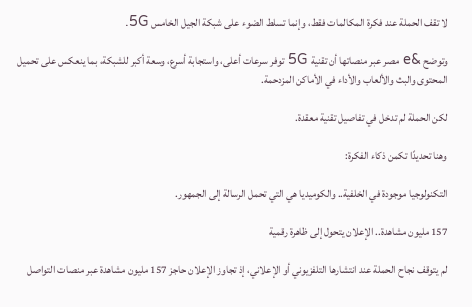لا تقف الحملة عند فكرة المكالمات فقط، وإنما تسلط الضوء على شبكة الجيل الخامس 5G.

وتوضح &e مصر عبر منصاتها أن تقنية 5G توفر سرعات أعلى، واستجابة أسرع، وسعة أكبر للشبكة، بما ينعكس على تحميل المحتوى والبث والألعاب والأداء في الأماكن المزدحمة.

لكن الحملة لم تدخل في تفاصيل تقنية معقدة.

وهنا تحديدًا تكمن ذكاء الفكرة:

التكنولوجيا موجودة في الخلفية.. والكوميديا هي التي تحمل الرسالة إلى الجمهور.

157 مليون مشاهدة.. الإعلان يتحول إلى ظاهرة رقمية

لم يتوقف نجاح الحملة عند انتشارها التلفزيوني أو الإعلاني، إذ تجاوز الإعلان حاجز 157 مليون مشاهدة عبر منصات التواصل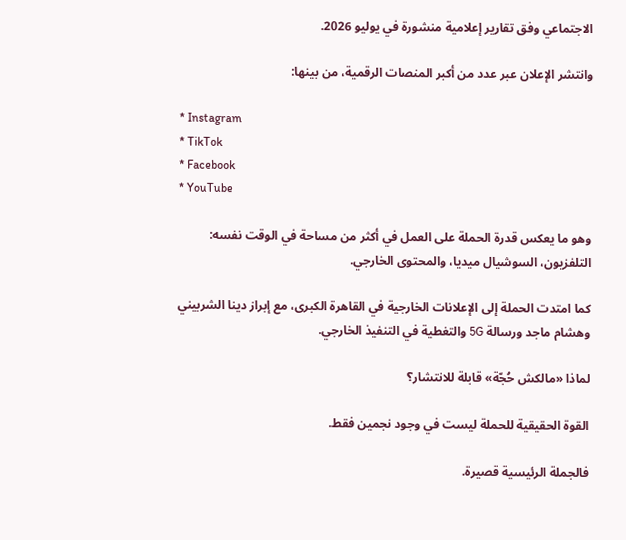الاجتماعي وفق تقارير إعلامية منشورة في يوليو 2026.

وانتشر الإعلان عبر عدد من أكبر المنصات الرقمية، من بينها:

* Instagram
* TikTok
* Facebook
* YouTube

وهو ما يعكس قدرة الحملة على العمل في أكثر من مساحة في الوقت نفسه: التلفزيون، السوشيال ميديا، والمحتوى الخارجي.

كما امتدت الحملة إلى الإعلانات الخارجية في القاهرة الكبرى، مع إبراز دينا الشربيني وهشام ماجد ورسالة 5G والتغطية في التنفيذ الخارجي.

لماذا «مالكش حُجّة» قابلة للانتشار؟

القوة الحقيقية للحملة ليست في وجود نجمين فقط.

فالجملة الرئيسية قصيرة.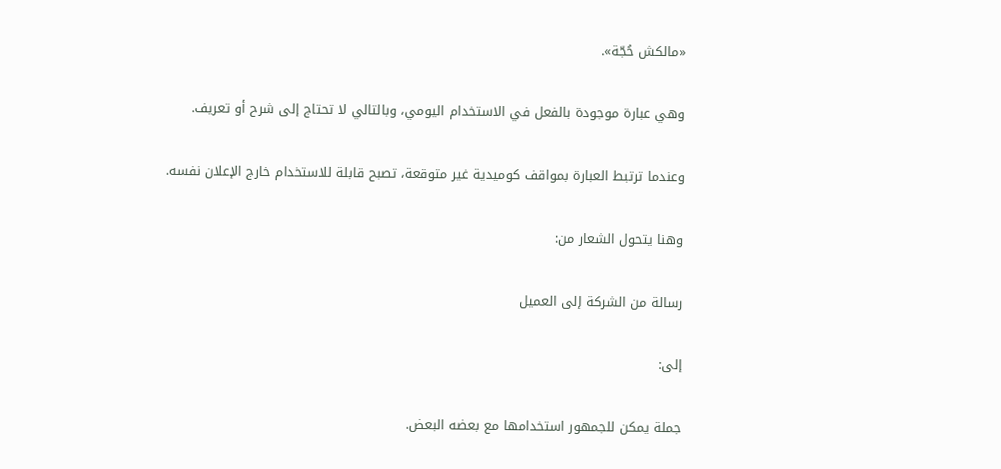«مالكش حُجّة».

وهي عبارة موجودة بالفعل في الاستخدام اليومي، وبالتالي لا تحتاج إلى شرح أو تعريف.

وعندما ترتبط العبارة بمواقف كوميدية غير متوقعة، تصبح قابلة للاستخدام خارج الإعلان نفسه.

وهنا يتحول الشعار من:

رسالة من الشركة إلى العميل

إلى:

جملة يمكن للجمهور استخدامها مع بعضه البعض.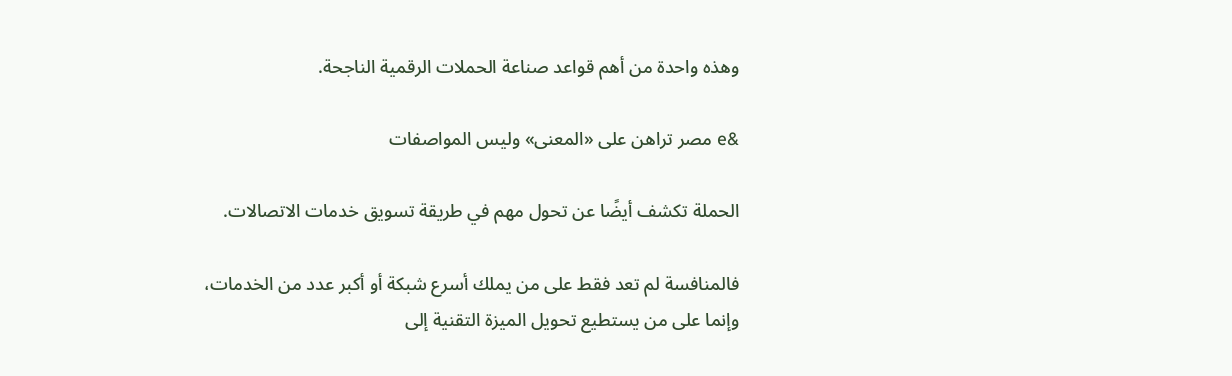وهذه واحدة من أهم قواعد صناعة الحملات الرقمية الناجحة.

&e مصر تراهن على «المعنى» وليس المواصفات

الحملة تكشف أيضًا عن تحول مهم في طريقة تسويق خدمات الاتصالات.

فالمنافسة لم تعد فقط على من يملك أسرع شبكة أو أكبر عدد من الخدمات، وإنما على من يستطيع تحويل الميزة التقنية إلى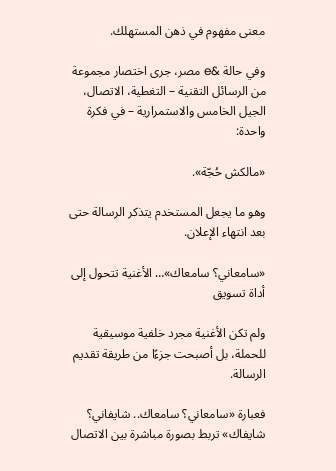معنى مفهوم في ذهن المستهلك.

وفي حالة &e مصر، جرى اختصار مجموعة من الرسائل التقنية – التغطية، الاتصال، الجيل الخامس والاستمرارية – في فكرة واحدة:

«مالكش حُجّة».

وهو ما يجعل المستخدم يتذكر الرسالة حتى بعد انتهاء الإعلان.

«سامعاني؟ سامعاك»… الأغنية تتحول إلى أداة تسويق

ولم تكن الأغنية مجرد خلفية موسيقية للحملة، بل أصبحت جزءًا من طريقة تقديم الرسالة.

فعبارة «سامعاني؟ سامعاك.. شايفاني؟ شايفاك» تربط بصورة مباشرة بين الاتصال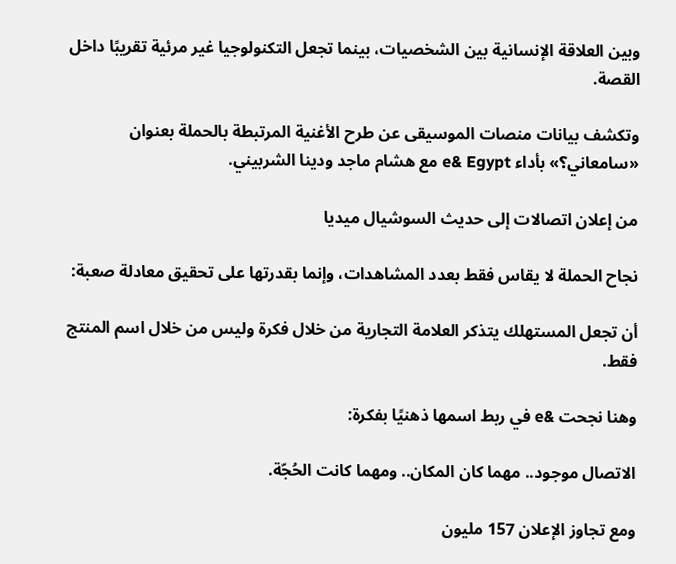وبين العلاقة الإنسانية بين الشخصيات، بينما تجعل التكنولوجيا غير مرئية تقريبًا داخل القصة.

وتكشف بيانات منصات الموسيقى عن طرح الأغنية المرتبطة بالحملة بعنوان «سامعاني؟» بأداء e& Egypt مع هشام ماجد ودينا الشربيني.

من إعلان اتصالات إلى حديث السوشيال ميديا

نجاح الحملة لا يقاس فقط بعدد المشاهدات، وإنما بقدرتها على تحقيق معادلة صعبة:

أن تجعل المستهلك يتذكر العلامة التجارية من خلال فكرة وليس من خلال اسم المنتج فقط.

وهنا نجحت &e في ربط اسمها ذهنيًا بفكرة:

الاتصال موجود.. مهما كان المكان.. ومهما كانت الحُجّة.

ومع تجاوز الإعلان 157 مليون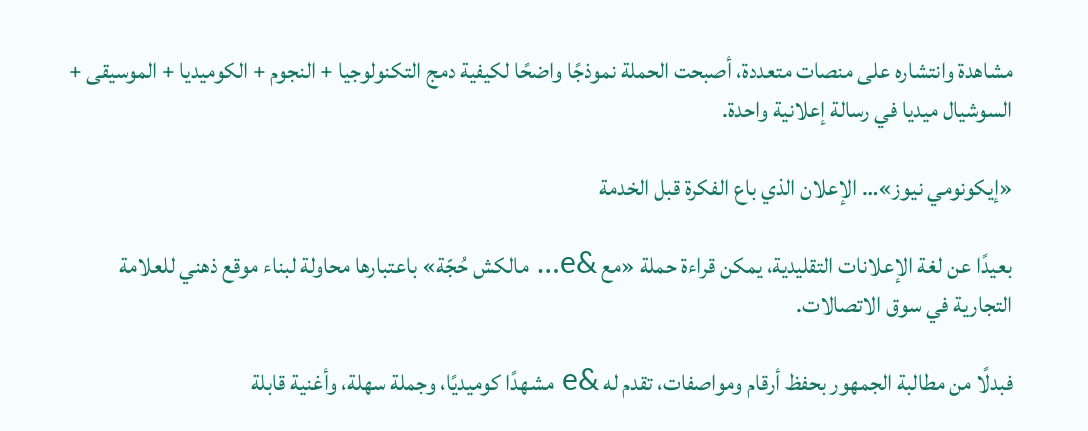مشاهدة وانتشاره على منصات متعددة، أصبحت الحملة نموذجًا واضحًا لكيفية دمج التكنولوجيا + النجوم + الكوميديا + الموسيقى + السوشيال ميديا في رسالة إعلانية واحدة.

«إيكونومي نيوز»… الإعلان الذي باع الفكرة قبل الخدمة

بعيدًا عن لغة الإعلانات التقليدية، يمكن قراءة حملة «مع &e… مالكش حُجّة» باعتبارها محاولة لبناء موقع ذهني للعلامة التجارية في سوق الاتصالات.

فبدلًا من مطالبة الجمهور بحفظ أرقام ومواصفات، تقدم له &e مشهدًا كوميديًا، وجملة سهلة، وأغنية قابلة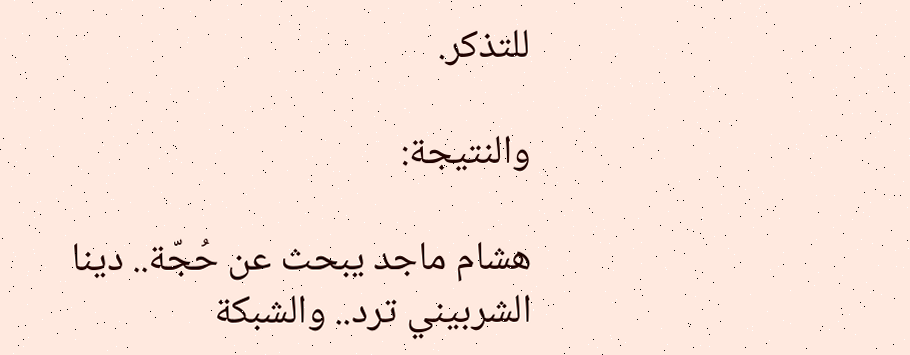للتذكر.

والنتيجة:

هشام ماجد يبحث عن حُجّة.. دينا الشربيني ترد.. والشبكة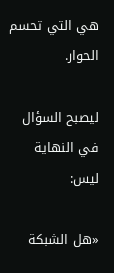هي التي تحسم الحوار.

ليصبح السؤال في النهاية ليس:

«هل الشبكة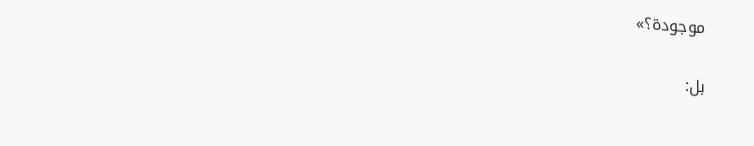موجودة؟»

بل: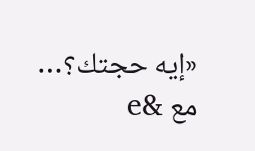«إيه حجتك؟… مع &e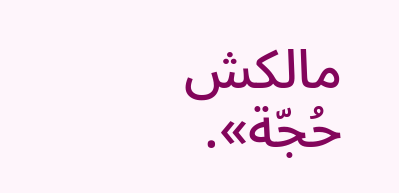مالكش حُجّة».